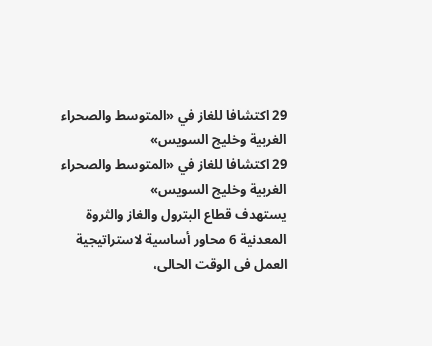29 اكتشافا للغاز في «المتوسط والصحراء الغربية وخليج السويس»
29 اكتشافا للغاز في «المتوسط والصحراء الغربية وخليج السويس»
يستهدف قطاع البترول والغاز والثروة المعدنية 6 محاور أساسية لاستراتيجية العمل فى الوقت الحالى،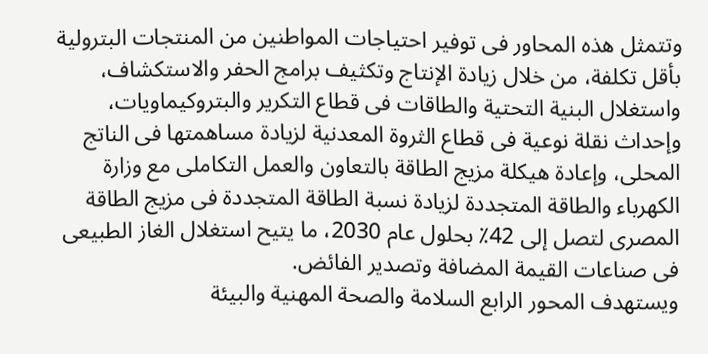وتتمثل هذه المحاور فى توفير احتياجات المواطنين من المنتجات البترولية بأقل تكلفة، من خلال زيادة الإنتاج وتكثيف برامج الحفر والاستكشاف، واستغلال البنية التحتية والطاقات فى قطاع التكرير والبتروكيماويات، وإحداث نقلة نوعية فى قطاع الثروة المعدنية لزيادة مساهمتها فى الناتج المحلى، وإعادة هيكلة مزيج الطاقة بالتعاون والعمل التكاملى مع وزارة الكهرباء والطاقة المتجددة لزيادة نسبة الطاقة المتجددة فى مزيج الطاقة المصرى لتصل إلى 42٪ بحلول عام 2030، ما يتيح استغلال الغاز الطبيعى فى صناعات القيمة المضافة وتصدير الفائض.
ويستهدف المحور الرابع السلامة والصحة المهنية والبيئة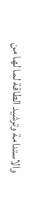والاستدامة وترشيد الطاقة لما لها من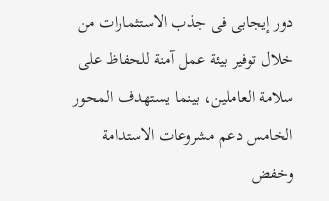دور إيجابى فى جذب الاستثمارات من خلال توفير بيئة عمل آمنة للحفاظ على سلامة العاملين، بينما يستهدف المحور الخامس دعم مشروعات الاستدامة وخفض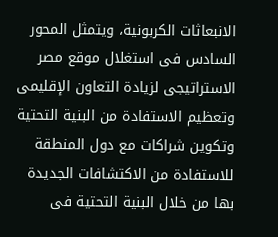الانبعاثات الكربونية، ويتمثل المحور السادس فى استغلال موقع مصر الاستراتيجى لزيادة التعاون الإقليمى وتعظيم الاستفادة من البنية التحتية وتكوين شراكات مع دول المنطقة للاستفادة من الاكتشافات الجديدة بها من خلال البنية التحتية فى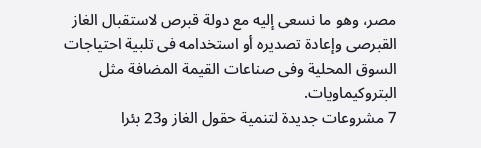مصر، وهو ما نسعى إليه مع دولة قبرص لاستقبال الغاز القبرصى وإعادة تصديره أو استخدامه فى تلبية احتياجات السوق المحلية وفى صناعات القيمة المضافة مثل البتروكيماويات.
7 مشروعات جديدة لتنمية حقول الغاز و23 بئرا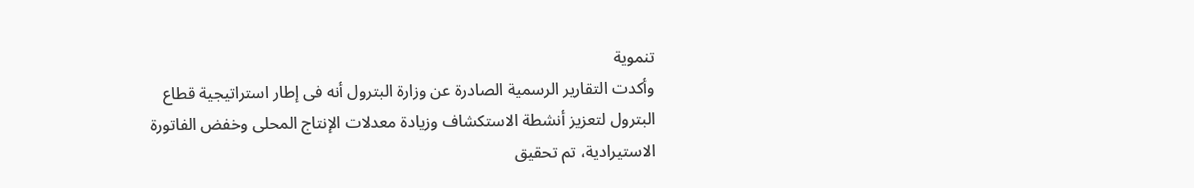تنموية
وأكدت التقارير الرسمية الصادرة عن وزارة البترول أنه فى إطار استراتيجية قطاع البترول لتعزيز أنشطة الاستكشاف وزيادة معدلات الإنتاج المحلى وخفض الفاتورة الاستيرادية، تم تحقيق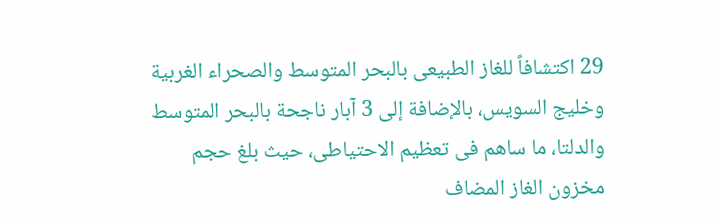29 اكتشافاً للغاز الطبيعى بالبحر المتوسط والصحراء الغربية وخليج السويس، بالإضافة إلى 3 آبار ناجحة بالبحر المتوسط والدلتا، ما ساهم فى تعظيم الاحتياطى، حيث بلغ حجم مخزون الغاز المضاف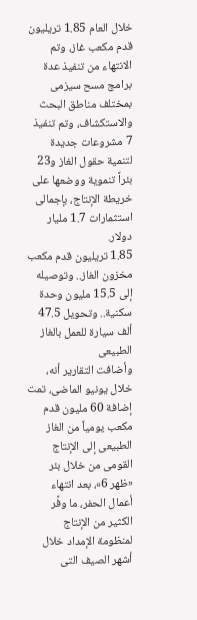خلال العام 1.85 تريليون قدم مكعب غاز، وتم الانتهاء من تنفيذ عدة برامج مسح سيزمى بمختلف مناطق البحث والاستكشاف، وتم تنفيذ 7 مشروعات جديدة لتنمية حقول الغاز و23 بئراً تنموية ووضعها على خريطة الإنتاج، بإجمالى استثمارات 1.7 مليار دولار.
1.85 تريليون قدم مكعب مخزون الغاز.. وتوصيله إلى 15.5 مليون وحدة سكنية.. وتحويل 47.5 ألف سيارة للعمل بالغاز الطبيعى
وأضافت التقارير أنه، خلال يونيو الماضى، تمت إضافة 60 مليون قدم مكعب يومياً من الغاز الطبيعى إلى الإنتاج القومى من خلال بئر «ظهر 6»، بعد انتهاء أعمال الحفر، ما وفَّر الكثير من الإنتاج لمنظومة الإمداد خلال أشهر الصيف التى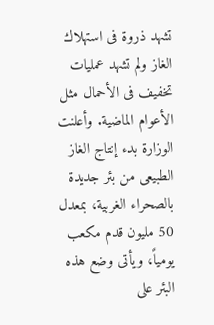تشهد ذروة فى استهلاك الغاز ولم تشهد عمليات تخفيف فى الأحمال مثل الأعوام الماضية. وأعلنت الوزارة بدء إنتاج الغاز الطبيعى من بئر جديدة بالصحراء الغربية، بمعدل 50 مليون قدم مكعب يومياً، ويأتى وضع هذه البئر على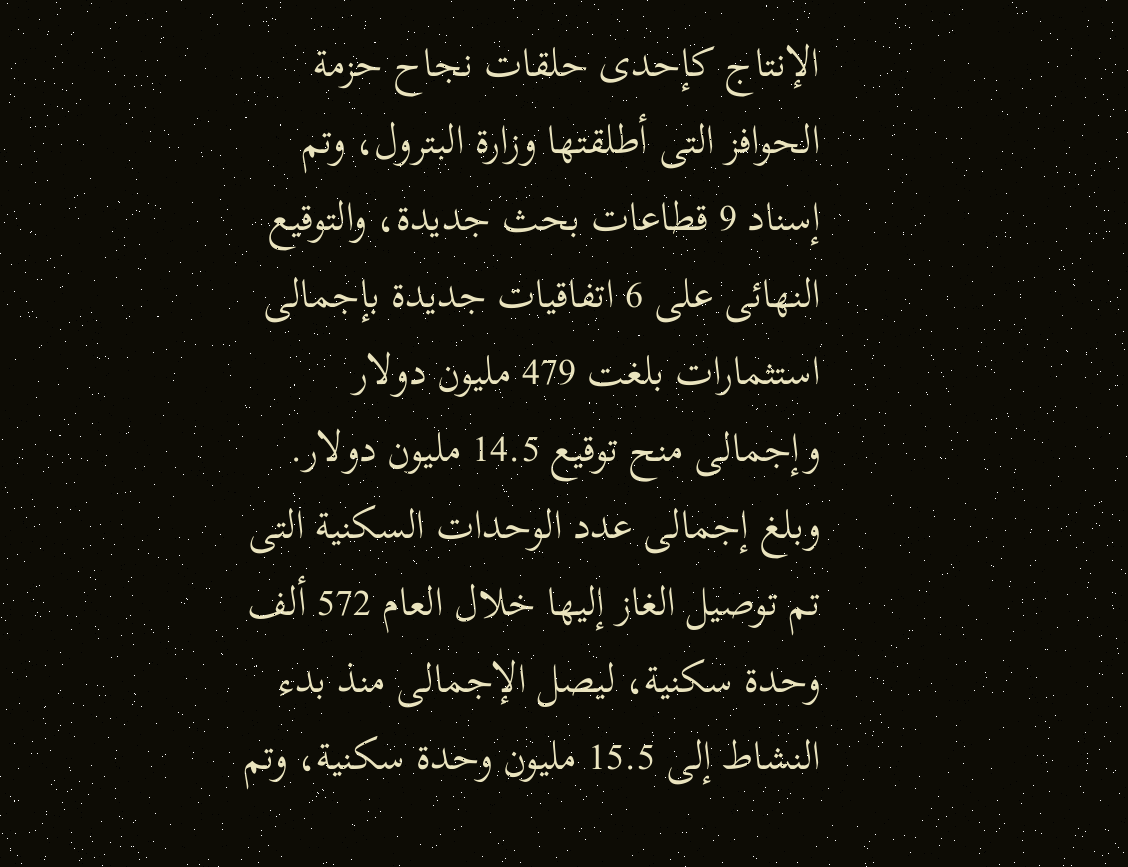الإنتاج كإحدى حلقات نجاح حزمة الحوافز التى أطلقتها وزارة البترول، وتم إسناد 9 قطاعات بحث جديدة، والتوقيع النهائى على 6 اتفاقيات جديدة بإجمالى استثمارات بلغت 479 مليون دولار وإجمالى منح توقيع 14.5 مليون دولار.
وبلغ إجمالى عدد الوحدات السكنية التى تم توصيل الغاز إليها خلال العام 572 ألف وحدة سكنية، ليصل الإجمالى منذ بدء النشاط إلى 15.5 مليون وحدة سكنية، وتم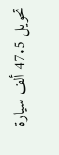تحويل 47.5 ألف سيارة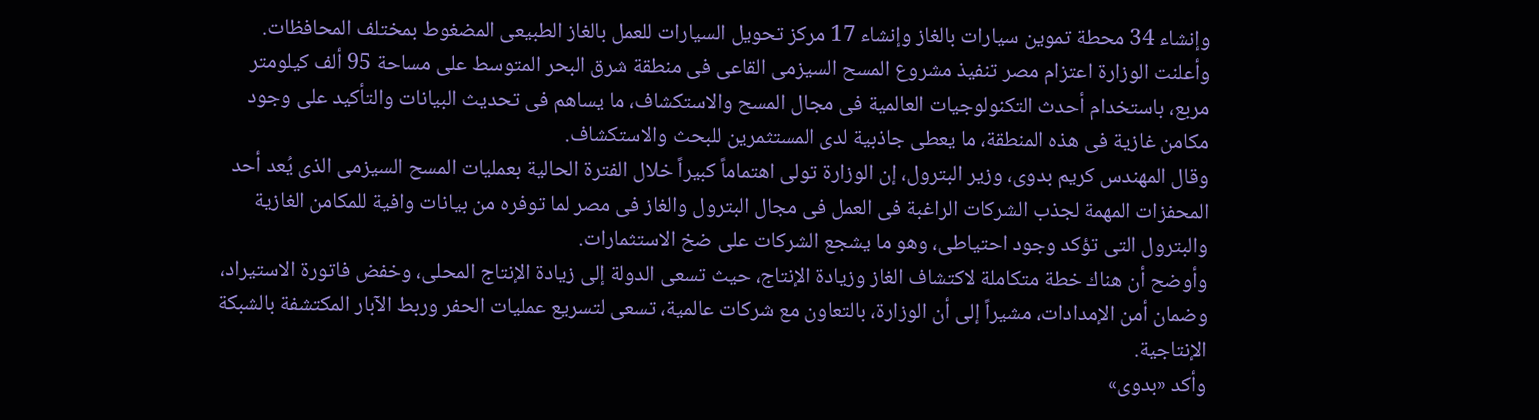وإنشاء 34 محطة تموين سيارات بالغاز وإنشاء 17 مركز تحويل السيارات للعمل بالغاز الطبيعى المضغوط بمختلف المحافظات.
وأعلنت الوزارة اعتزام مصر تنفيذ مشروع المسح السيزمى القاعى فى منطقة شرق البحر المتوسط على مساحة 95 ألف كيلومتر مربع، باستخدام أحدث التكنولوجيات العالمية فى مجال المسح والاستكشاف، ما يساهم فى تحديث البيانات والتأكيد على وجود مكامن غازية فى هذه المنطقة، ما يعطى جاذبية لدى المستثمرين للبحث والاستكشاف.
وقال المهندس كريم بدوى، وزير البترول، إن الوزارة تولى اهتماماً كبيراً خلال الفترة الحالية بعمليات المسح السيزمى الذى يُعد أحد المحفزات المهمة لجذب الشركات الراغبة فى العمل فى مجال البترول والغاز فى مصر لما توفره من بيانات وافية للمكامن الغازية والبترول التى تؤكد وجود احتياطى، وهو ما يشجع الشركات على ضخ الاستثمارات.
وأوضح أن هناك خطة متكاملة لاكتشاف الغاز وزيادة الإنتاج، حيث تسعى الدولة إلى زيادة الإنتاج المحلى، وخفض فاتورة الاستيراد، وضمان أمن الإمدادات، مشيراً إلى أن الوزارة، بالتعاون مع شركات عالمية، تسعى لتسريع عمليات الحفر وربط الآبار المكتشفة بالشبكة الإنتاجية.
وأكد «بدوى»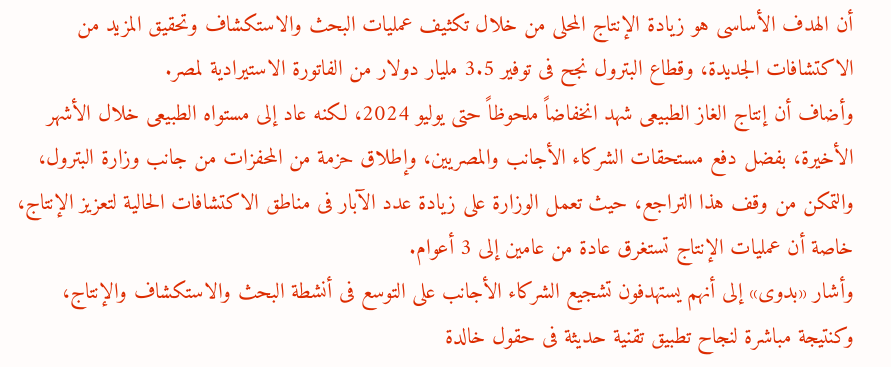أن الهدف الأساسى هو زيادة الإنتاج المحلى من خلال تكثيف عمليات البحث والاستكشاف وتحقيق المزيد من الاكتشافات الجديدة، وقطاع البترول نجح فى توفير 3.5 مليار دولار من الفاتورة الاستيرادية لمصر.
وأضاف أن إنتاج الغاز الطبيعى شهد انخفاضاً ملحوظاً حتى يوليو 2024، لكنه عاد إلى مستواه الطبيعى خلال الأشهر الأخيرة، بفضل دفع مستحقات الشركاء الأجانب والمصريين، وإطلاق حزمة من المحفزات من جانب وزارة البترول، والتمكن من وقف هذا التراجع، حيث تعمل الوزارة على زيادة عدد الآبار فى مناطق الاكتشافات الحالية لتعزيز الإنتاج، خاصة أن عمليات الإنتاج تستغرق عادة من عامين إلى 3 أعوام.
وأشار «بدوى» إلى أنهم يستهدفون تشجيع الشركاء الأجانب على التوسع فى أنشطة البحث والاستكشاف والإنتاج، وكنتيجة مباشرة لنجاح تطبيق تقنية حديثة فى حقول خالدة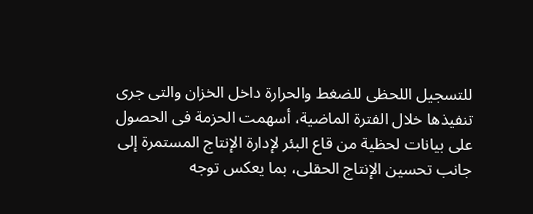للتسجيل اللحظى للضغط والحرارة داخل الخزان والتى جرى تنفيذها خلال الفترة الماضية، أسهمت الحزمة فى الحصول على بيانات لحظية من قاع البئر لإدارة الإنتاج المستمرة إلى جانب تحسين الإنتاج الحقلى، بما يعكس توجه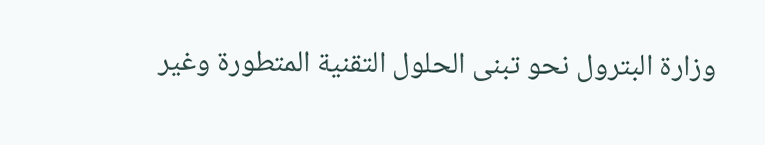وزارة البترول نحو تبنى الحلول التقنية المتطورة وغير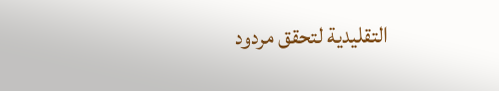التقليدية لتحقق مردود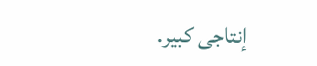إنتاجى كبير.